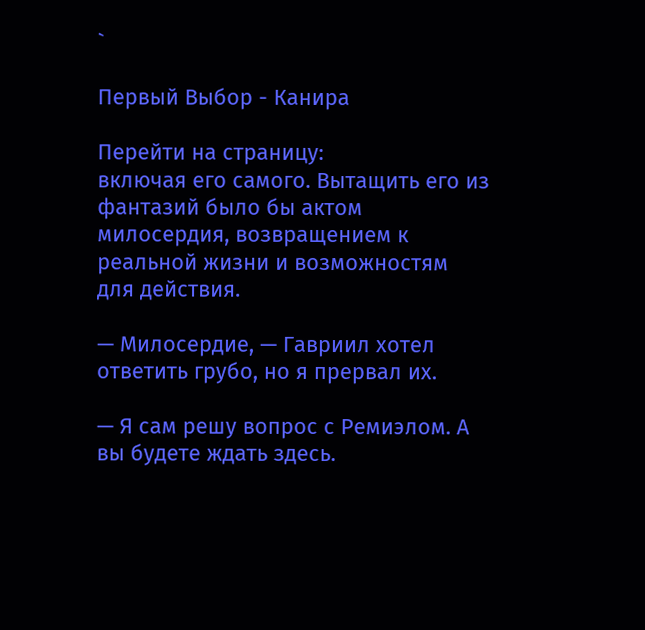`

Первый Выбор - Канира

Перейти на страницу:
включая его самого. Вытащить его из фантазий было бы актом милосердия, возвращением к реальной жизни и возможностям для действия.

— Милосердие, — Гавриил хотел ответить грубо, но я прервал их.

— Я сам решу вопрос с Ремиэлом. А вы будете ждать здесь.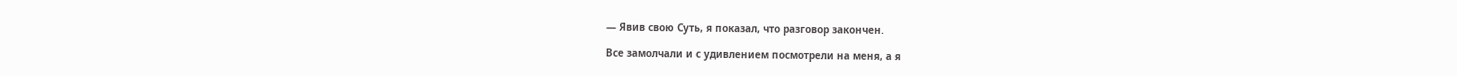— Явив свою Суть, я показал, что разговор закончен.

Все замолчали и с удивлением посмотрели на меня, а я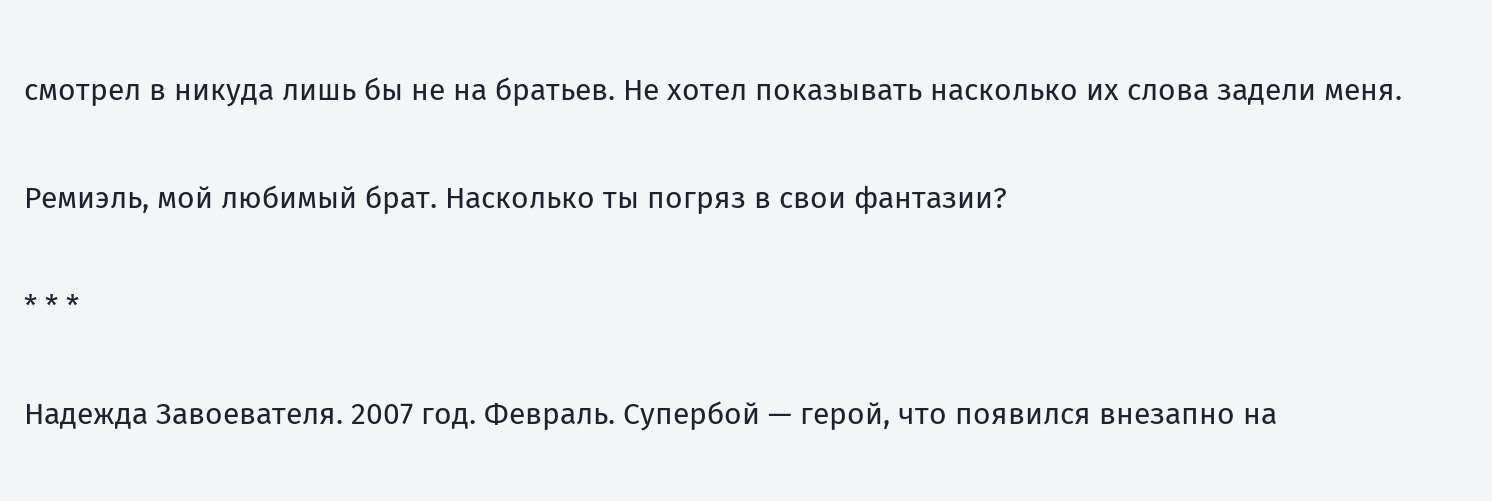смотрел в никуда лишь бы не на братьев. Не хотел показывать насколько их слова задели меня.

Ремиэль, мой любимый брат. Насколько ты погряз в свои фантазии?

* * *

Надежда Завоевателя. 2007 год. Февраль. Супербой — герой, что появился внезапно на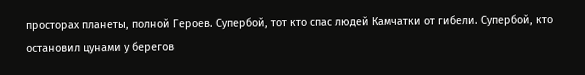просторах планеты, полной Героев. Супербой, тот кто спас людей Камчатки от гибели. Супербой, кто остановил цунами у берегов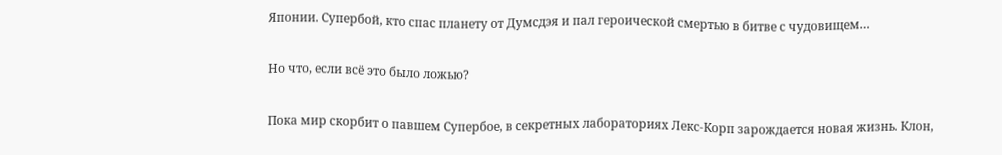Японии. Супербой, кто спас планету от Думсдэя и пал героической смертью в битве с чудовищем…

Но что, если всё это было ложью?

Пока мир скорбит о павшем Супербое, в секретных лабораториях Лекс-Корп зарождается новая жизнь. Клон,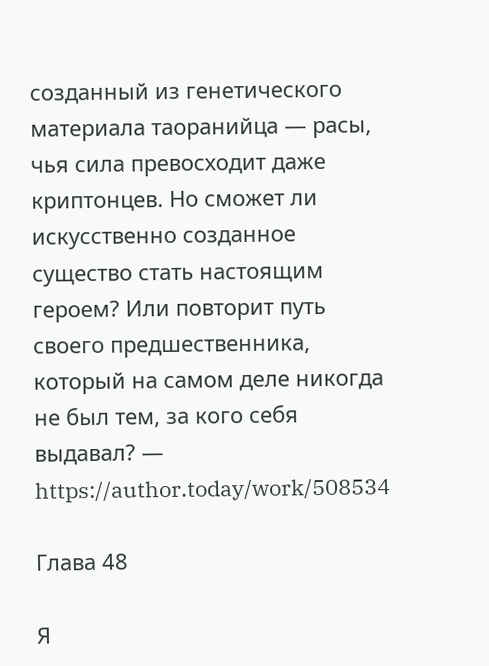созданный из генетического материала таоранийца — расы, чья сила превосходит даже криптонцев. Но сможет ли искусственно созданное существо стать настоящим героем? Или повторит путь своего предшественника, который на самом деле никогда не был тем, за кого себя выдавал? — https://author.today/work/508534

Глава 48

Я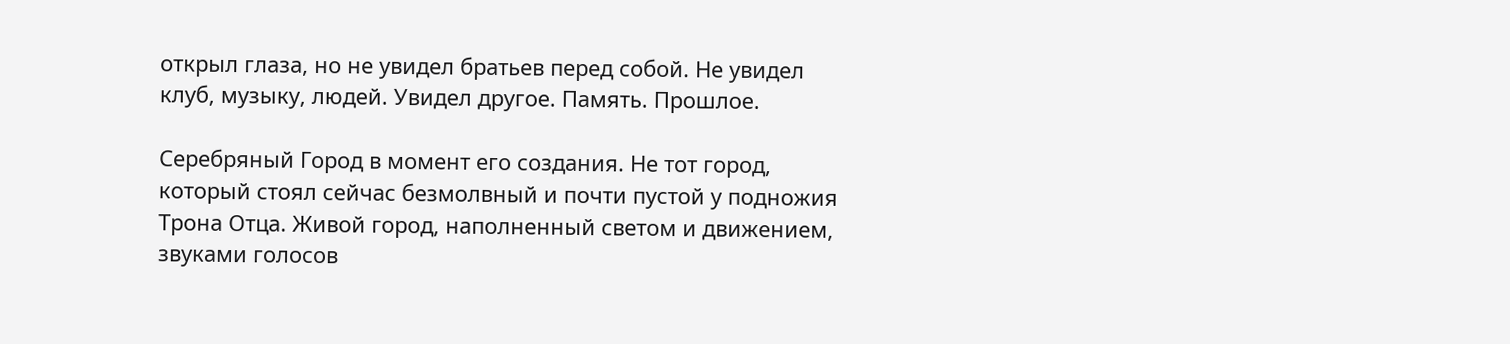открыл глаза, но не увидел братьев перед собой. Не увидел клуб, музыку, людей. Увидел другое. Память. Прошлое.

Серебряный Город в момент его создания. Не тот город, который стоял сейчас безмолвный и почти пустой у подножия Трона Отца. Живой город, наполненный светом и движением, звуками голосов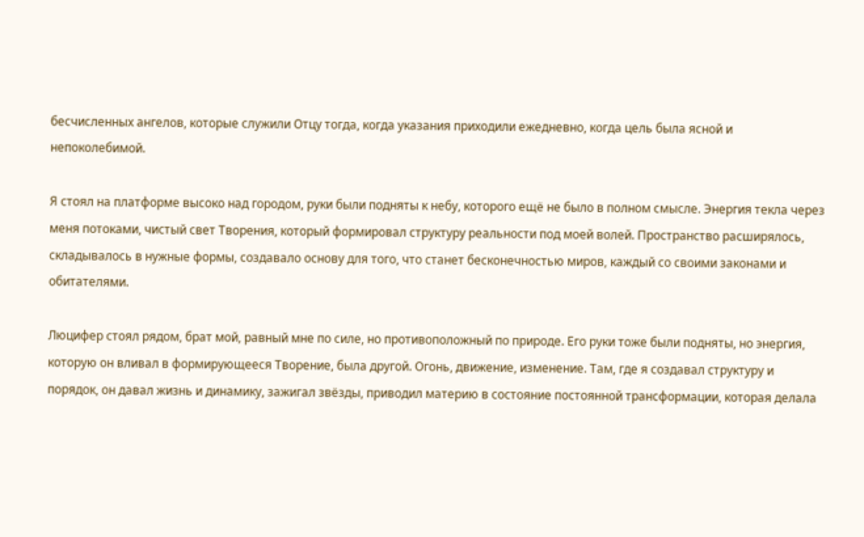бесчисленных ангелов, которые служили Отцу тогда, когда указания приходили ежедневно, когда цель была ясной и непоколебимой.

Я стоял на платформе высоко над городом, руки были подняты к небу, которого ещё не было в полном смысле. Энергия текла через меня потоками, чистый свет Творения, который формировал структуру реальности под моей волей. Пространство расширялось, складывалось в нужные формы, создавало основу для того, что станет бесконечностью миров, каждый со своими законами и обитателями.

Люцифер стоял рядом, брат мой, равный мне по силе, но противоположный по природе. Его руки тоже были подняты, но энергия, которую он вливал в формирующееся Творение, была другой. Огонь, движение, изменение. Там, где я создавал структуру и порядок, он давал жизнь и динамику, зажигал звёзды, приводил материю в состояние постоянной трансформации, которая делала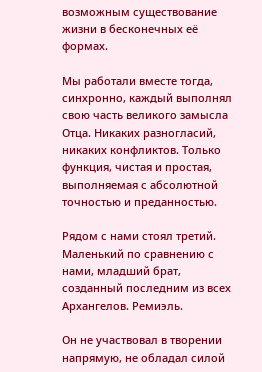возможным существование жизни в бесконечных её формах.

Мы работали вместе тогда, синхронно, каждый выполнял свою часть великого замысла Отца. Никаких разногласий, никаких конфликтов. Только функция, чистая и простая, выполняемая с абсолютной точностью и преданностью.

Рядом с нами стоял третий. Маленький по сравнению с нами, младший брат, созданный последним из всех Архангелов. Ремиэль.

Он не участвовал в творении напрямую, не обладал силой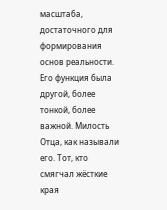масштаба, достаточного для формирования основ реальности. Его функция была другой, более тонкой, более важной. Милость Отца, как называли его. Тот, кто смягчал жёсткие края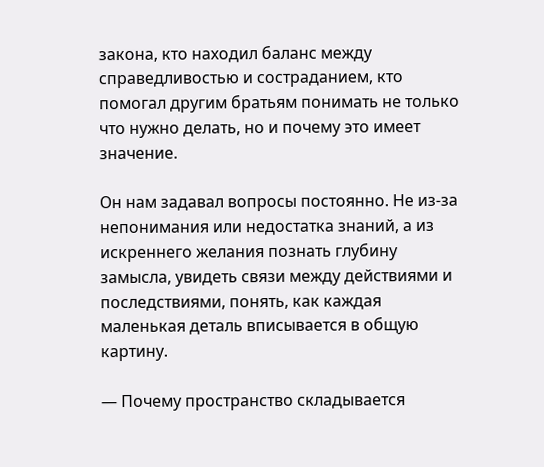закона, кто находил баланс между справедливостью и состраданием, кто помогал другим братьям понимать не только что нужно делать, но и почему это имеет значение.

Он нам задавал вопросы постоянно. Не из-за непонимания или недостатка знаний, а из искреннего желания познать глубину замысла, увидеть связи между действиями и последствиями, понять, как каждая маленькая деталь вписывается в общую картину.

— Почему пространство складывается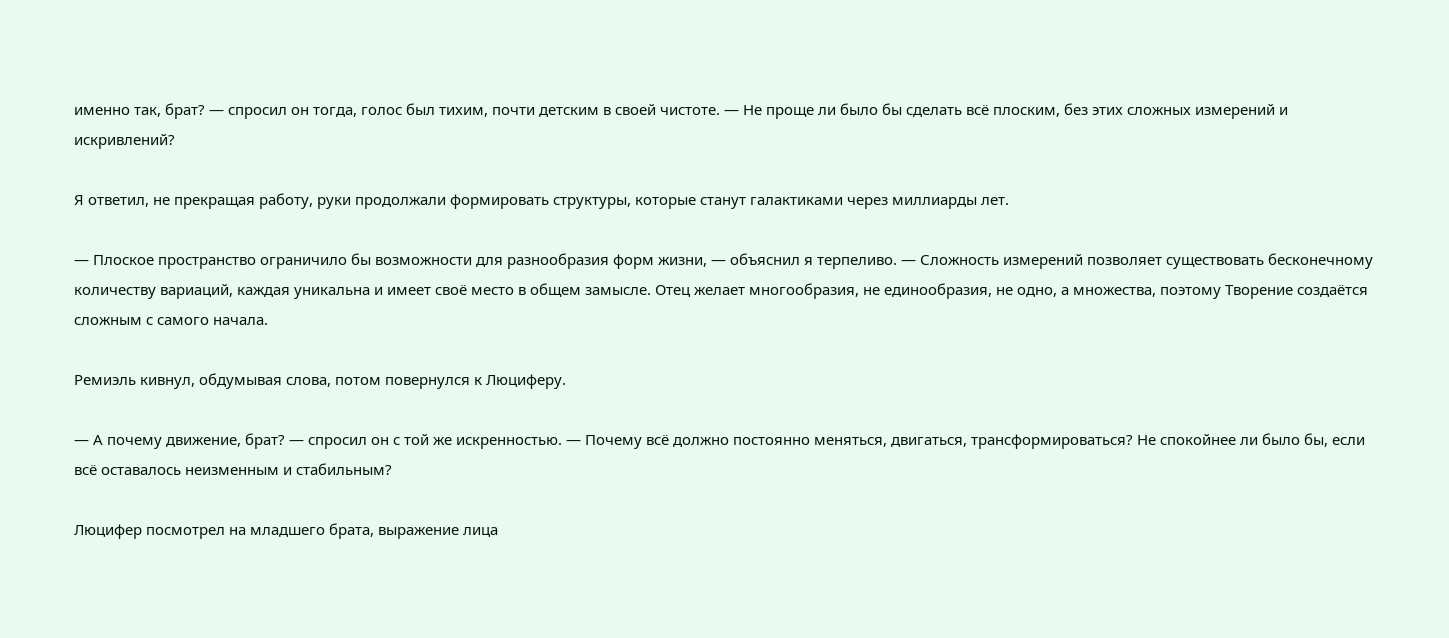именно так, брат? — спросил он тогда, голос был тихим, почти детским в своей чистоте. — Не проще ли было бы сделать всё плоским, без этих сложных измерений и искривлений?

Я ответил, не прекращая работу, руки продолжали формировать структуры, которые станут галактиками через миллиарды лет.

— Плоское пространство ограничило бы возможности для разнообразия форм жизни, — объяснил я терпеливо. — Сложность измерений позволяет существовать бесконечному количеству вариаций, каждая уникальна и имеет своё место в общем замысле. Отец желает многообразия, не единообразия, не одно, а множества, поэтому Творение создаётся сложным с самого начала.

Ремиэль кивнул, обдумывая слова, потом повернулся к Люциферу.

— А почему движение, брат? — спросил он с той же искренностью. — Почему всё должно постоянно меняться, двигаться, трансформироваться? Не спокойнее ли было бы, если всё оставалось неизменным и стабильным?

Люцифер посмотрел на младшего брата, выражение лица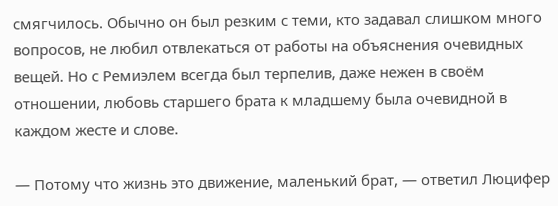смягчилось. Обычно он был резким с теми, кто задавал слишком много вопросов, не любил отвлекаться от работы на объяснения очевидных вещей. Но с Ремиэлем всегда был терпелив, даже нежен в своём отношении, любовь старшего брата к младшему была очевидной в каждом жесте и слове.

— Потому что жизнь это движение, маленький брат, — ответил Люцифер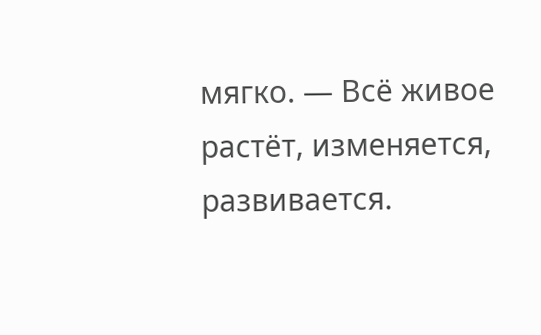мягко. — Всё живое растёт, изменяется, развивается.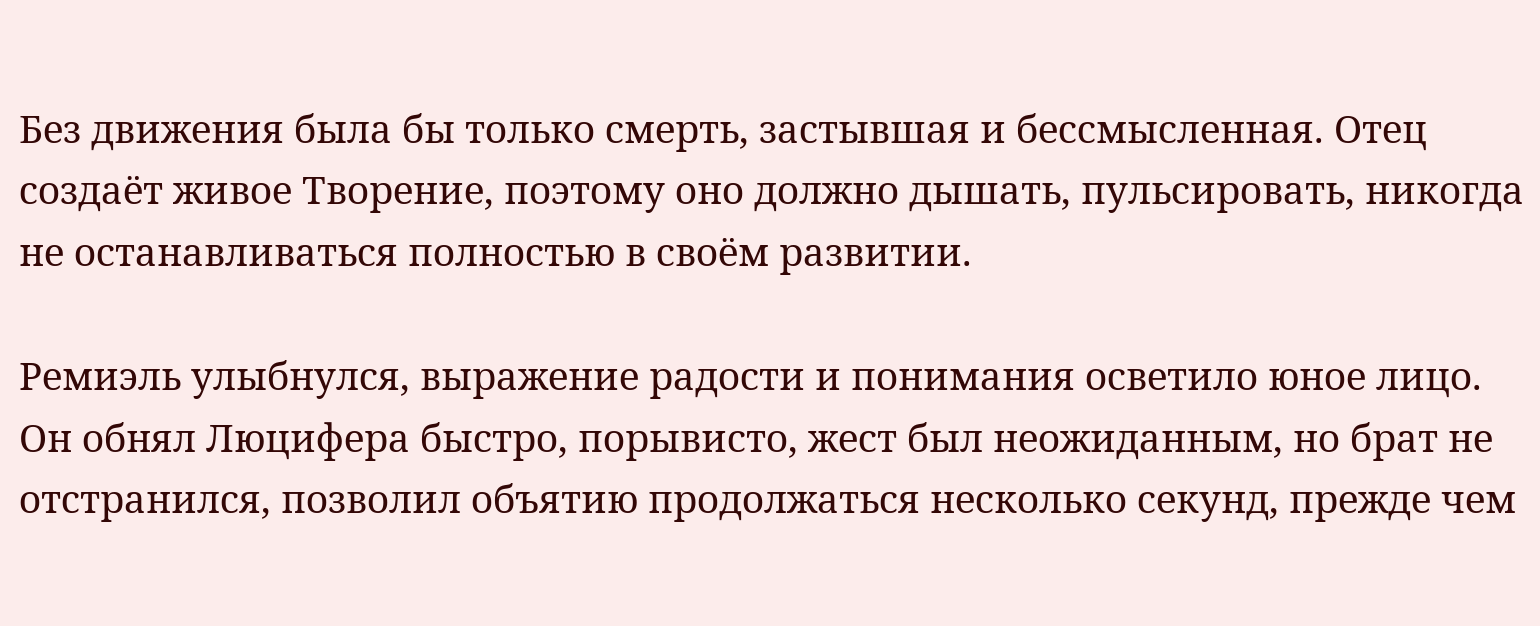Без движения была бы только смерть, застывшая и бессмысленная. Отец создаёт живое Творение, поэтому оно должно дышать, пульсировать, никогда не останавливаться полностью в своём развитии.

Ремиэль улыбнулся, выражение радости и понимания осветило юное лицо. Он обнял Люцифера быстро, порывисто, жест был неожиданным, но брат не отстранился, позволил объятию продолжаться несколько секунд, прежде чем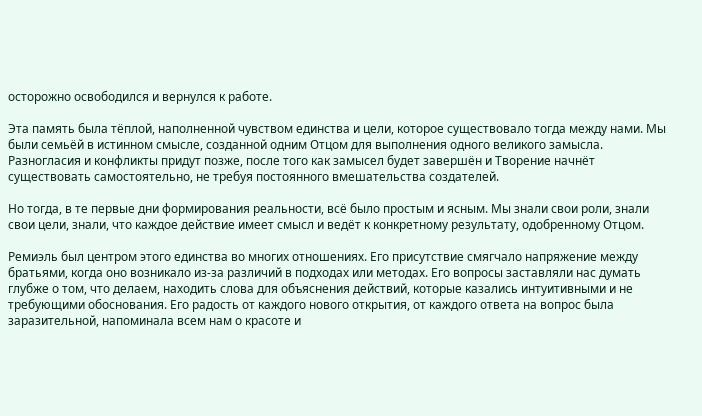осторожно освободился и вернулся к работе.

Эта память была тёплой, наполненной чувством единства и цели, которое существовало тогда между нами. Мы были семьёй в истинном смысле, созданной одним Отцом для выполнения одного великого замысла. Разногласия и конфликты придут позже, после того как замысел будет завершён и Творение начнёт существовать самостоятельно, не требуя постоянного вмешательства создателей.

Но тогда, в те первые дни формирования реальности, всё было простым и ясным. Мы знали свои роли, знали свои цели, знали, что каждое действие имеет смысл и ведёт к конкретному результату, одобренному Отцом.

Ремиэль был центром этого единства во многих отношениях. Его присутствие смягчало напряжение между братьями, когда оно возникало из-за различий в подходах или методах. Его вопросы заставляли нас думать глубже о том, что делаем, находить слова для объяснения действий, которые казались интуитивными и не требующими обоснования. Его радость от каждого нового открытия, от каждого ответа на вопрос была заразительной, напоминала всем нам о красоте и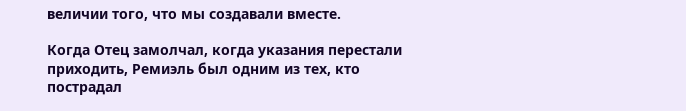величии того, что мы создавали вместе.

Когда Отец замолчал, когда указания перестали приходить, Ремиэль был одним из тех, кто пострадал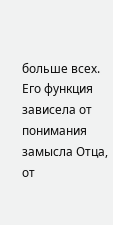больше всех. Его функция зависела от понимания замысла Отца, от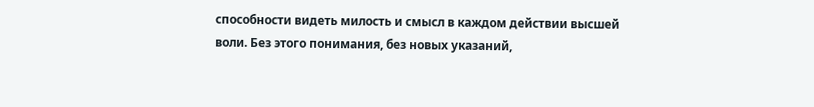способности видеть милость и смысл в каждом действии высшей воли. Без этого понимания, без новых указаний,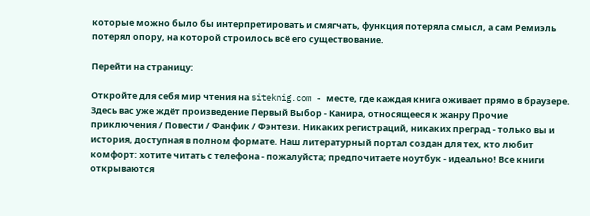которые можно было бы интерпретировать и смягчать, функция потеряла смысл, а сам Ремиэль потерял опору, на которой строилось всё его существование.

Перейти на страницу:

Откройте для себя мир чтения на siteknig.com - месте, где каждая книга оживает прямо в браузере. Здесь вас уже ждёт произведение Первый Выбор - Канира, относящееся к жанру Прочие приключения / Повести / Фанфик / Фэнтези. Никаких регистраций, никаких преград - только вы и история, доступная в полном формате. Наш литературный портал создан для тех, кто любит комфорт: хотите читать с телефона - пожалуйста; предпочитаете ноутбук - идеально! Все книги открываются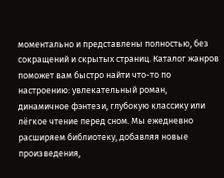моментально и представлены полностью, без сокращений и скрытых страниц. Каталог жанров поможет вам быстро найти что-то по настроению: увлекательный роман, динамичное фэнтези, глубокую классику или лёгкое чтение перед сном. Мы ежедневно расширяем библиотеку, добавляя новые произведения,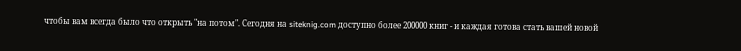чтобы вам всегда было что открыть "на потом". Сегодня на siteknig.com доступно более 200000 книг - и каждая готова стать вашей новой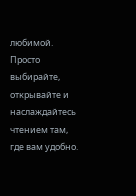любимой. Просто выбирайте, открывайте и наслаждайтесь чтением там, где вам удобно.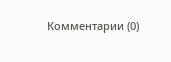Комментарии (0)